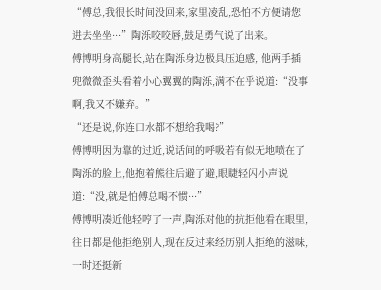“傅总,我很长时间没回来,家里凌乱,恐怕不方便请您进去坐坐···”陶泺咬咬唇,鼓足勇气说了出来。
傅博明身高腿长,站在陶泺身边极具压迫感, 他两手插兜微微歪头看着小心翼翼的陶泺,满不在乎说道:“没事啊,我又不嫌弃。”
“还是说,你连口水都不想给我喝?”
傅博明因为靠的过近,说话间的呼吸若有似无地喷在了陶泺的脸上,他抱着熊往后避了避,眼睫轻闪小声说道:“没,就是怕傅总喝不惯···”
傅博明凑近他轻哼了一声,陶泺对他的抗拒他看在眼里,往日都是他拒绝别人,现在反过来经历别人拒绝的滋味,一时还挺新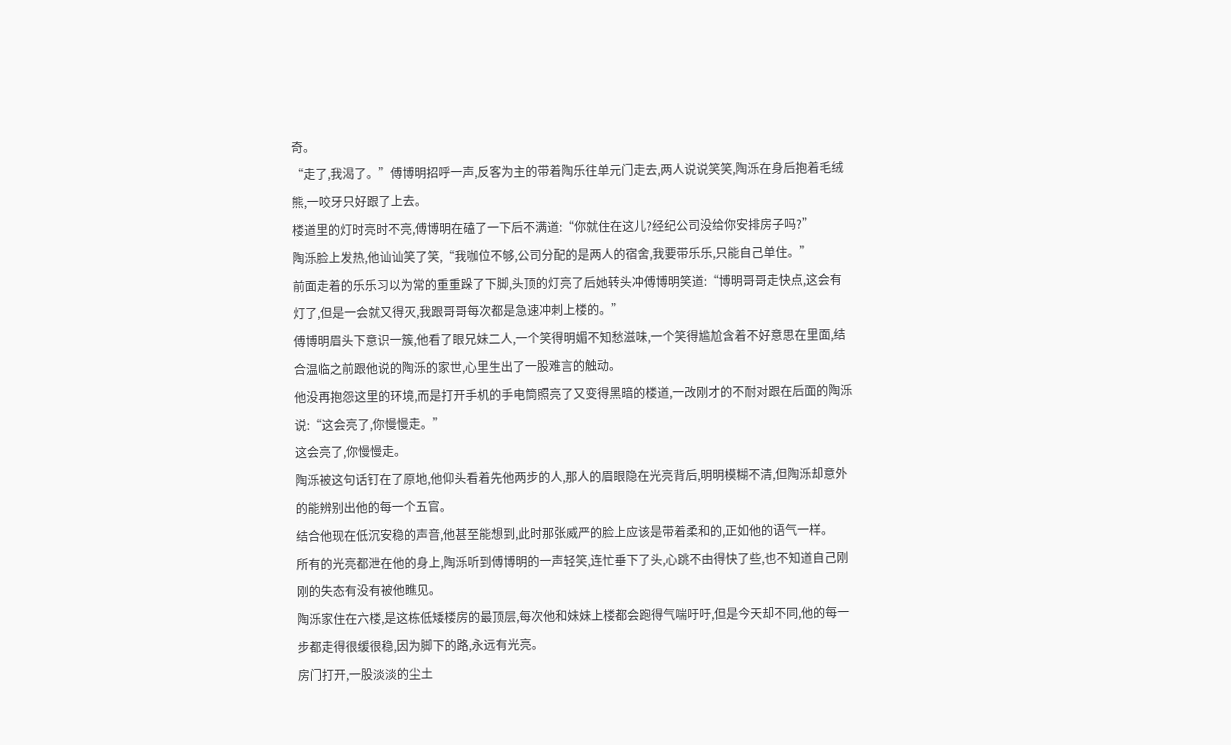奇。
“走了,我渴了。”傅博明招呼一声,反客为主的带着陶乐往单元门走去,两人说说笑笑,陶泺在身后抱着毛绒熊,一咬牙只好跟了上去。
楼道里的灯时亮时不亮,傅博明在磕了一下后不满道:“你就住在这儿?经纪公司没给你安排房子吗?”
陶泺脸上发热,他讪讪笑了笑,“我咖位不够,公司分配的是两人的宿舍,我要带乐乐,只能自己单住。”
前面走着的乐乐习以为常的重重跺了下脚,头顶的灯亮了后她转头冲傅博明笑道:“博明哥哥走快点,这会有灯了,但是一会就又得灭,我跟哥哥每次都是急速冲刺上楼的。”
傅博明眉头下意识一簇,他看了眼兄妹二人,一个笑得明媚不知愁滋味,一个笑得尴尬含着不好意思在里面,结合温临之前跟他说的陶泺的家世,心里生出了一股难言的触动。
他没再抱怨这里的环境,而是打开手机的手电筒照亮了又变得黑暗的楼道,一改刚才的不耐对跟在后面的陶泺说:“这会亮了,你慢慢走。”
这会亮了,你慢慢走。
陶泺被这句话钉在了原地,他仰头看着先他两步的人,那人的眉眼隐在光亮背后,明明模糊不清,但陶泺却意外的能辨别出他的每一个五官。
结合他现在低沉安稳的声音,他甚至能想到,此时那张威严的脸上应该是带着柔和的,正如他的语气一样。
所有的光亮都泄在他的身上,陶泺听到傅博明的一声轻笑,连忙垂下了头,心跳不由得快了些,也不知道自己刚刚的失态有没有被他瞧见。
陶泺家住在六楼,是这栋低矮楼房的最顶层,每次他和妹妹上楼都会跑得气喘吁吁,但是今天却不同,他的每一步都走得很缓很稳,因为脚下的路,永远有光亮。
房门打开,一股淡淡的尘土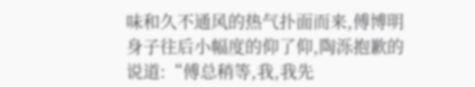味和久不通风的热气扑面而来,傅博明身子往后小幅度的仰了仰,陶泺抱歉的说道:“傅总稍等,我,我先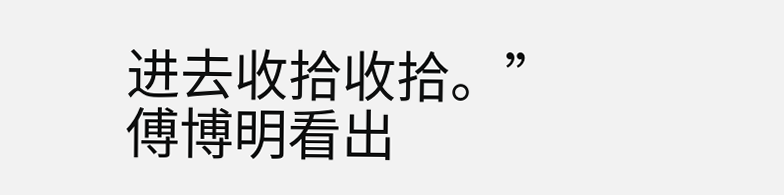进去收拾收拾。”
傅博明看出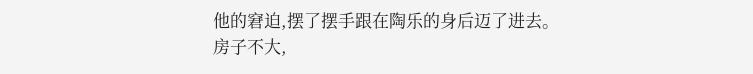他的窘迫,摆了摆手跟在陶乐的身后迈了进去。
房子不大,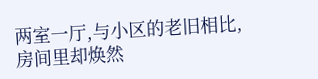两室一厅,与小区的老旧相比,房间里却焕然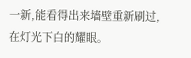一新,能看得出来墙壁重新刷过,在灯光下白的耀眼。